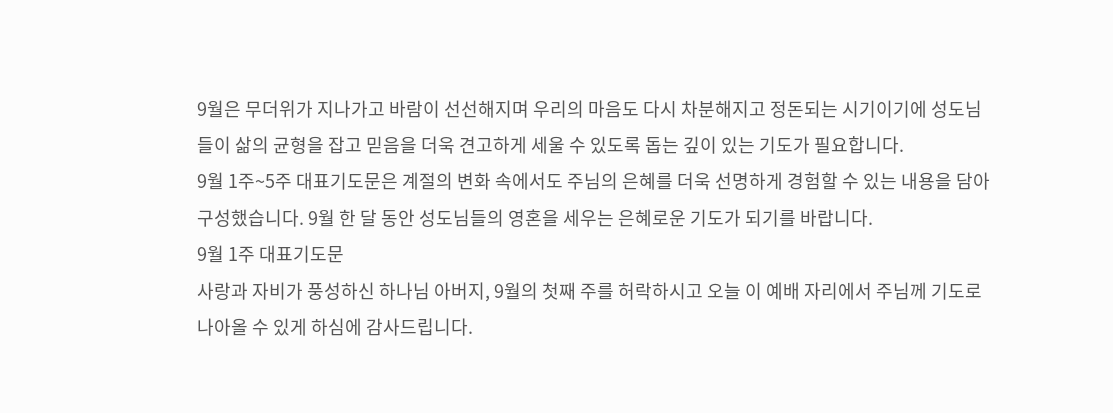9월은 무더위가 지나가고 바람이 선선해지며 우리의 마음도 다시 차분해지고 정돈되는 시기이기에 성도님들이 삶의 균형을 잡고 믿음을 더욱 견고하게 세울 수 있도록 돕는 깊이 있는 기도가 필요합니다.
9월 1주~5주 대표기도문은 계절의 변화 속에서도 주님의 은혜를 더욱 선명하게 경험할 수 있는 내용을 담아 구성했습니다. 9월 한 달 동안 성도님들의 영혼을 세우는 은혜로운 기도가 되기를 바랍니다.
9월 1주 대표기도문
사랑과 자비가 풍성하신 하나님 아버지, 9월의 첫째 주를 허락하시고 오늘 이 예배 자리에서 주님께 기도로 나아올 수 있게 하심에 감사드립니다.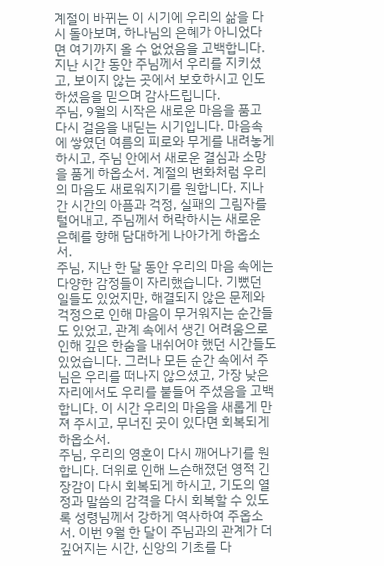계절이 바뀌는 이 시기에 우리의 삶을 다시 돌아보며, 하나님의 은혜가 아니었다면 여기까지 올 수 없었음을 고백합니다. 지난 시간 동안 주님께서 우리를 지키셨고, 보이지 않는 곳에서 보호하시고 인도하셨음을 믿으며 감사드립니다.
주님, 9월의 시작은 새로운 마음을 품고 다시 걸음을 내딛는 시기입니다. 마음속에 쌓였던 여름의 피로와 무게를 내려놓게 하시고, 주님 안에서 새로운 결심과 소망을 품게 하옵소서. 계절의 변화처럼 우리의 마음도 새로워지기를 원합니다. 지나간 시간의 아픔과 걱정, 실패의 그림자를 털어내고, 주님께서 허락하시는 새로운 은혜를 향해 담대하게 나아가게 하옵소서.
주님, 지난 한 달 동안 우리의 마음 속에는 다양한 감정들이 자리했습니다. 기뻤던 일들도 있었지만, 해결되지 않은 문제와 걱정으로 인해 마음이 무거워지는 순간들도 있었고, 관계 속에서 생긴 어려움으로 인해 깊은 한숨을 내쉬어야 했던 시간들도 있었습니다. 그러나 모든 순간 속에서 주님은 우리를 떠나지 않으셨고, 가장 낮은 자리에서도 우리를 붙들어 주셨음을 고백합니다. 이 시간 우리의 마음을 새롭게 만져 주시고, 무너진 곳이 있다면 회복되게 하옵소서.
주님, 우리의 영혼이 다시 깨어나기를 원합니다. 더위로 인해 느슨해졌던 영적 긴장감이 다시 회복되게 하시고, 기도의 열정과 말씀의 감격을 다시 회복할 수 있도록 성령님께서 강하게 역사하여 주옵소서. 이번 9월 한 달이 주님과의 관계가 더 깊어지는 시간, 신앙의 기초를 다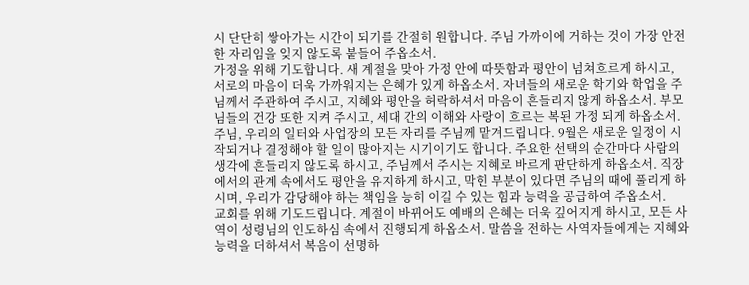시 단단히 쌓아가는 시간이 되기를 간절히 원합니다. 주님 가까이에 거하는 것이 가장 안전한 자리임을 잊지 않도록 붙들어 주옵소서.
가정을 위해 기도합니다. 새 계절을 맞아 가정 안에 따뜻함과 평안이 넘쳐흐르게 하시고, 서로의 마음이 더욱 가까워지는 은혜가 있게 하옵소서. 자녀들의 새로운 학기와 학업을 주님께서 주관하여 주시고, 지혜와 평안을 허락하셔서 마음이 흔들리지 않게 하옵소서. 부모님들의 건강 또한 지켜 주시고, 세대 간의 이해와 사랑이 흐르는 복된 가정 되게 하옵소서.
주님, 우리의 일터와 사업장의 모든 자리를 주님께 맡겨드립니다. 9월은 새로운 일정이 시작되거나 결정해야 할 일이 많아지는 시기이기도 합니다. 주요한 선택의 순간마다 사람의 생각에 흔들리지 않도록 하시고, 주님께서 주시는 지혜로 바르게 판단하게 하옵소서. 직장에서의 관계 속에서도 평안을 유지하게 하시고, 막힌 부분이 있다면 주님의 때에 풀리게 하시며, 우리가 감당해야 하는 책임을 능히 이길 수 있는 힘과 능력을 공급하여 주옵소서.
교회를 위해 기도드립니다. 계절이 바뀌어도 예배의 은혜는 더욱 깊어지게 하시고, 모든 사역이 성령님의 인도하심 속에서 진행되게 하옵소서. 말씀을 전하는 사역자들에게는 지혜와 능력을 더하셔서 복음이 선명하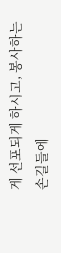게 선포되게 하시고, 봉사하는 손길들에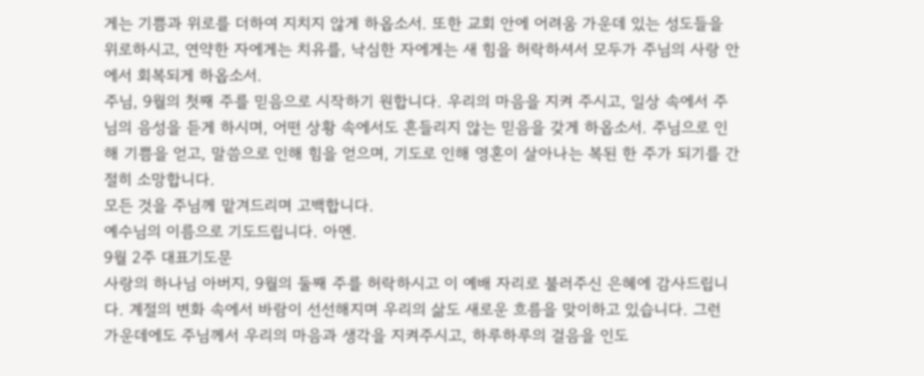게는 기쁨과 위로를 더하여 지치지 않게 하옵소서. 또한 교회 안에 어려움 가운데 있는 성도들을 위로하시고, 연약한 자에게는 치유를, 낙심한 자에게는 새 힘을 허락하셔서 모두가 주님의 사랑 안에서 회복되게 하옵소서.
주님, 9월의 첫째 주를 믿음으로 시작하기 원합니다. 우리의 마음을 지켜 주시고, 일상 속에서 주님의 음성을 듣게 하시며, 어떤 상황 속에서도 흔들리지 않는 믿음을 갖게 하옵소서. 주님으로 인해 기쁨을 얻고, 말씀으로 인해 힘을 얻으며, 기도로 인해 영혼이 살아나는 복된 한 주가 되기를 간절히 소망합니다.
모든 것을 주님께 맡겨드리며 고백합니다.
예수님의 이름으로 기도드립니다. 아멘.
9월 2주 대표기도문
사랑의 하나님 아버지, 9월의 둘째 주를 허락하시고 이 예배 자리로 불러주신 은혜에 감사드립니다. 계절의 변화 속에서 바람이 선선해지며 우리의 삶도 새로운 흐름을 맞이하고 있습니다. 그런 가운데에도 주님께서 우리의 마음과 생각을 지켜주시고, 하루하루의 걸음을 인도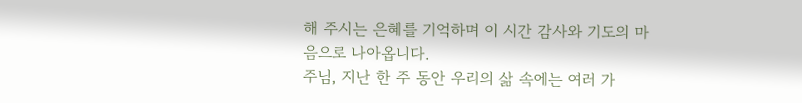해 주시는 은혜를 기억하며 이 시간 감사와 기도의 마음으로 나아옵니다.
주님, 지난 한 주 동안 우리의 삶 속에는 여러 가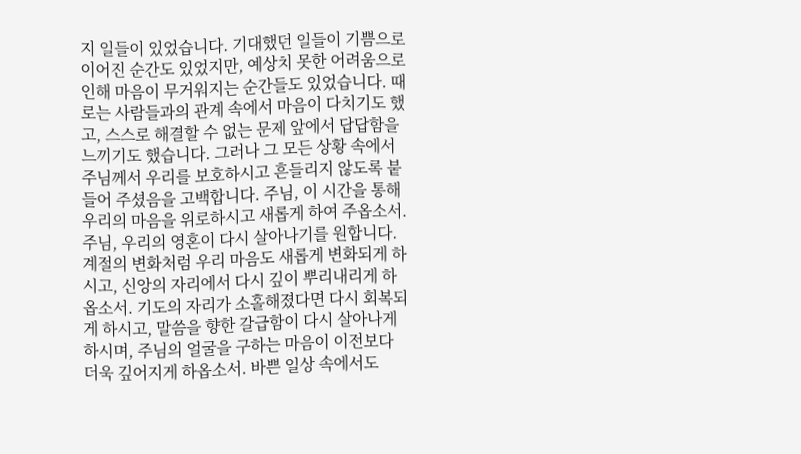지 일들이 있었습니다. 기대했던 일들이 기쁨으로 이어진 순간도 있었지만, 예상치 못한 어려움으로 인해 마음이 무거워지는 순간들도 있었습니다. 때로는 사람들과의 관계 속에서 마음이 다치기도 했고, 스스로 해결할 수 없는 문제 앞에서 답답함을 느끼기도 했습니다. 그러나 그 모든 상황 속에서 주님께서 우리를 보호하시고 흔들리지 않도록 붙들어 주셨음을 고백합니다. 주님, 이 시간을 통해 우리의 마음을 위로하시고 새롭게 하여 주옵소서.
주님, 우리의 영혼이 다시 살아나기를 원합니다. 계절의 변화처럼 우리 마음도 새롭게 변화되게 하시고, 신앙의 자리에서 다시 깊이 뿌리내리게 하옵소서. 기도의 자리가 소홀해졌다면 다시 회복되게 하시고, 말씀을 향한 갈급함이 다시 살아나게 하시며, 주님의 얼굴을 구하는 마음이 이전보다 더욱 깊어지게 하옵소서. 바쁜 일상 속에서도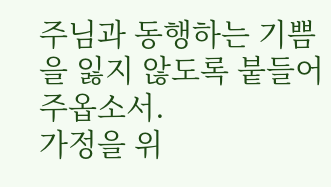주님과 동행하는 기쁨을 잃지 않도록 붙들어 주옵소서.
가정을 위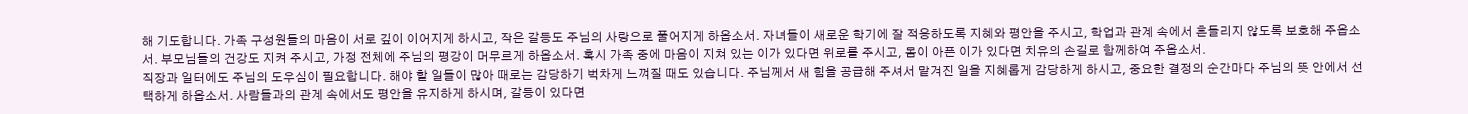해 기도합니다. 가족 구성원들의 마음이 서로 깊이 이어지게 하시고, 작은 갈등도 주님의 사랑으로 풀어지게 하옵소서. 자녀들이 새로운 학기에 잘 적응하도록 지혜와 평안을 주시고, 학업과 관계 속에서 흔들리지 않도록 보호해 주옵소서. 부모님들의 건강도 지켜 주시고, 가정 전체에 주님의 평강이 머무르게 하옵소서. 혹시 가족 중에 마음이 지쳐 있는 이가 있다면 위로를 주시고, 몸이 아픈 이가 있다면 치유의 손길로 함께하여 주옵소서.
직장과 일터에도 주님의 도우심이 필요합니다. 해야 할 일들이 많아 때로는 감당하기 벅차게 느껴질 때도 있습니다. 주님께서 새 힘을 공급해 주셔서 맡겨진 일을 지혜롭게 감당하게 하시고, 중요한 결정의 순간마다 주님의 뜻 안에서 선택하게 하옵소서. 사람들과의 관계 속에서도 평안을 유지하게 하시며, 갈등이 있다면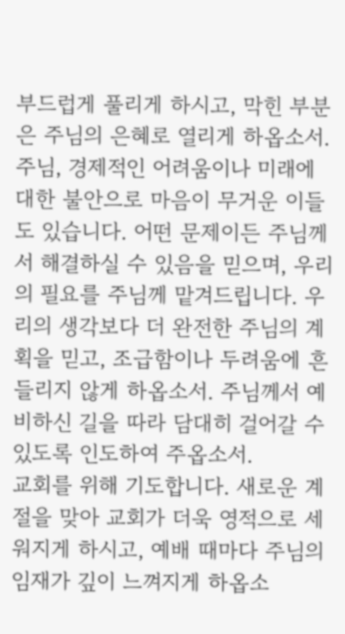부드럽게 풀리게 하시고, 막힌 부분은 주님의 은혜로 열리게 하옵소서.
주님, 경제적인 어려움이나 미래에 대한 불안으로 마음이 무거운 이들도 있습니다. 어떤 문제이든 주님께서 해결하실 수 있음을 믿으며, 우리의 필요를 주님께 맡겨드립니다. 우리의 생각보다 더 완전한 주님의 계획을 믿고, 조급함이나 두려움에 흔들리지 않게 하옵소서. 주님께서 예비하신 길을 따라 담대히 걸어갈 수 있도록 인도하여 주옵소서.
교회를 위해 기도합니다. 새로운 계절을 맞아 교회가 더욱 영적으로 세워지게 하시고, 예배 때마다 주님의 임재가 깊이 느껴지게 하옵소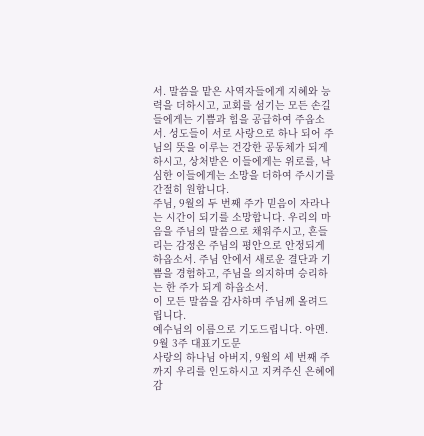서. 말씀을 맡은 사역자들에게 지혜와 능력을 더하시고, 교회를 섬기는 모든 손길들에게는 기쁨과 힘을 공급하여 주옵소서. 성도들이 서로 사랑으로 하나 되어 주님의 뜻을 이루는 건강한 공동체가 되게 하시고, 상처받은 이들에게는 위로를, 낙심한 이들에게는 소망을 더하여 주시기를 간절히 원합니다.
주님, 9월의 두 번째 주가 믿음이 자라나는 시간이 되기를 소망합니다. 우리의 마음을 주님의 말씀으로 채워주시고, 흔들리는 감정은 주님의 평안으로 안정되게 하옵소서. 주님 안에서 새로운 결단과 기쁨을 경험하고, 주님을 의지하며 승리하는 한 주가 되게 하옵소서.
이 모든 말씀을 감사하며 주님께 올려드립니다.
예수님의 이름으로 기도드립니다. 아멘.
9월 3주 대표기도문
사랑의 하나님 아버지, 9월의 세 번째 주까지 우리를 인도하시고 지켜주신 은혜에 감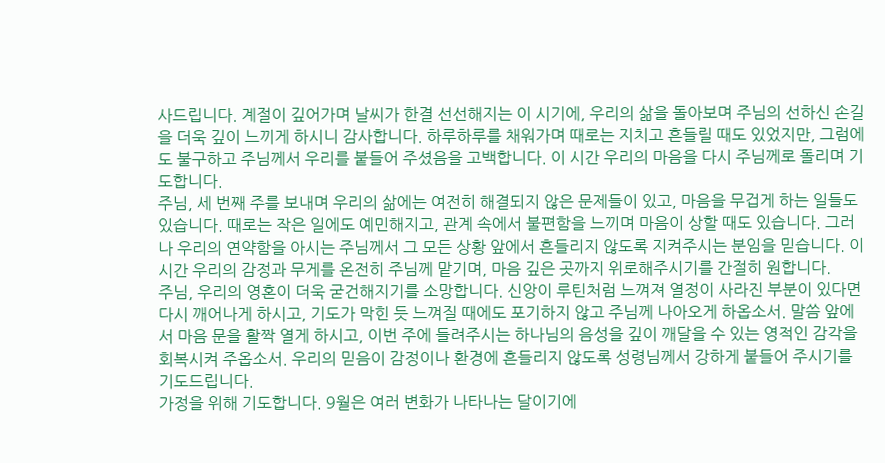사드립니다. 계절이 깊어가며 날씨가 한결 선선해지는 이 시기에, 우리의 삶을 돌아보며 주님의 선하신 손길을 더욱 깊이 느끼게 하시니 감사합니다. 하루하루를 채워가며 때로는 지치고 흔들릴 때도 있었지만, 그럼에도 불구하고 주님께서 우리를 붙들어 주셨음을 고백합니다. 이 시간 우리의 마음을 다시 주님께로 돌리며 기도합니다.
주님, 세 번째 주를 보내며 우리의 삶에는 여전히 해결되지 않은 문제들이 있고, 마음을 무겁게 하는 일들도 있습니다. 때로는 작은 일에도 예민해지고, 관계 속에서 불편함을 느끼며 마음이 상할 때도 있습니다. 그러나 우리의 연약함을 아시는 주님께서 그 모든 상황 앞에서 흔들리지 않도록 지켜주시는 분임을 믿습니다. 이 시간 우리의 감정과 무게를 온전히 주님께 맡기며, 마음 깊은 곳까지 위로해주시기를 간절히 원합니다.
주님, 우리의 영혼이 더욱 굳건해지기를 소망합니다. 신앙이 루틴처럼 느껴져 열정이 사라진 부분이 있다면 다시 깨어나게 하시고, 기도가 막힌 듯 느껴질 때에도 포기하지 않고 주님께 나아오게 하옵소서. 말씀 앞에서 마음 문을 활짝 열게 하시고, 이번 주에 들려주시는 하나님의 음성을 깊이 깨달을 수 있는 영적인 감각을 회복시켜 주옵소서. 우리의 믿음이 감정이나 환경에 흔들리지 않도록 성령님께서 강하게 붙들어 주시기를 기도드립니다.
가정을 위해 기도합니다. 9월은 여러 변화가 나타나는 달이기에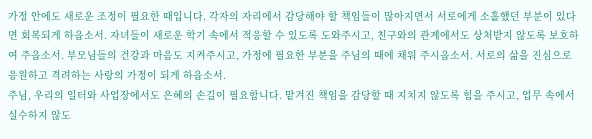가정 안에도 새로운 조정이 필요한 때입니다. 각자의 자리에서 감당해야 할 책임들이 많아지면서 서로에게 소홀했던 부분이 있다면 회복되게 하옵소서. 자녀들이 새로운 학기 속에서 적응할 수 있도록 도와주시고, 친구와의 관계에서도 상처받지 않도록 보호하여 주옵소서. 부모님들의 건강과 마음도 지켜주시고, 가정에 필요한 부분을 주님의 때에 채워 주시옵소서. 서로의 삶을 진심으로 응원하고 격려하는 사랑의 가정이 되게 하옵소서.
주님, 우리의 일터와 사업장에서도 은혜의 손길이 필요합니다. 맡겨진 책임을 감당할 때 지치지 않도록 힘을 주시고, 업무 속에서 실수하지 않도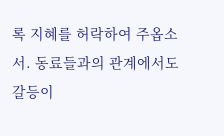록 지혜를 허락하여 주옵소서. 동료들과의 관계에서도 갈등이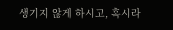생기지 않게 하시고, 혹시라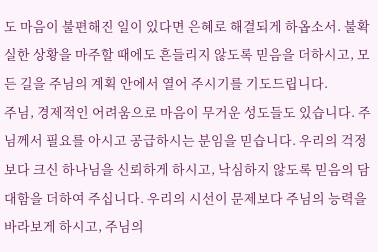도 마음이 불편해진 일이 있다면 은혜로 해결되게 하옵소서. 불확실한 상황을 마주할 때에도 흔들리지 않도록 믿음을 더하시고, 모든 길을 주님의 계획 안에서 열어 주시기를 기도드립니다.
주님, 경제적인 어려움으로 마음이 무거운 성도들도 있습니다. 주님께서 필요를 아시고 공급하시는 분임을 믿습니다. 우리의 걱정보다 크신 하나님을 신뢰하게 하시고, 낙심하지 않도록 믿음의 담대함을 더하여 주십니다. 우리의 시선이 문제보다 주님의 능력을 바라보게 하시고, 주님의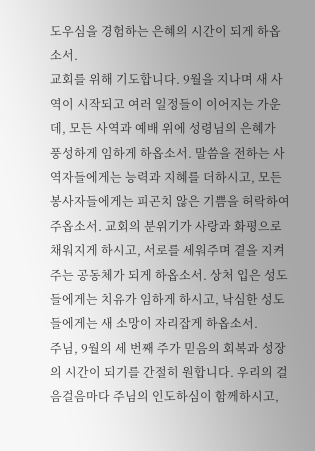도우심을 경험하는 은혜의 시간이 되게 하옵소서.
교회를 위해 기도합니다. 9월을 지나며 새 사역이 시작되고 여러 일정들이 이어지는 가운데, 모든 사역과 예배 위에 성령님의 은혜가 풍성하게 임하게 하옵소서. 말씀을 전하는 사역자들에게는 능력과 지혜를 더하시고, 모든 봉사자들에게는 피곤치 않은 기쁨을 허락하여 주옵소서. 교회의 분위기가 사랑과 화평으로 채워지게 하시고, 서로를 세워주며 곁을 지켜주는 공동체가 되게 하옵소서. 상처 입은 성도들에게는 치유가 임하게 하시고, 낙심한 성도들에게는 새 소망이 자리잡게 하옵소서.
주님, 9월의 세 번째 주가 믿음의 회복과 성장의 시간이 되기를 간절히 원합니다. 우리의 걸음걸음마다 주님의 인도하심이 함께하시고,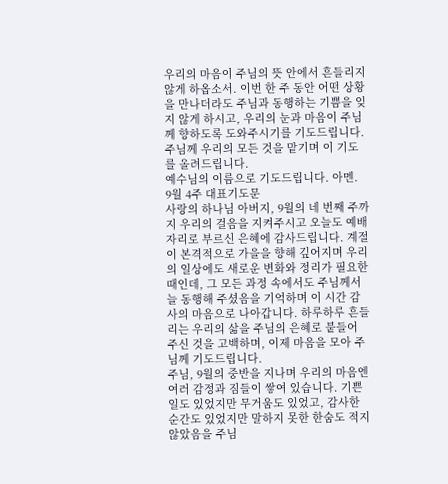우리의 마음이 주님의 뜻 안에서 흔들리지 않게 하옵소서. 이번 한 주 동안 어떤 상황을 만나더라도 주님과 동행하는 기쁨을 잊지 않게 하시고, 우리의 눈과 마음이 주님께 향하도록 도와주시기를 기도드립니다.
주님께 우리의 모든 것을 맡기며 이 기도를 올려드립니다.
예수님의 이름으로 기도드립니다. 아멘.
9월 4주 대표기도문
사랑의 하나님 아버지, 9월의 네 번째 주까지 우리의 걸음을 지켜주시고 오늘도 예배 자리로 부르신 은혜에 감사드립니다. 계절이 본격적으로 가을을 향해 깊어지며 우리의 일상에도 새로운 변화와 정리가 필요한 때인데, 그 모든 과정 속에서도 주님께서 늘 동행해 주셨음을 기억하며 이 시간 감사의 마음으로 나아갑니다. 하루하루 흔들리는 우리의 삶을 주님의 은혜로 붙들어 주신 것을 고백하며, 이제 마음을 모아 주님께 기도드립니다.
주님, 9월의 중반을 지나며 우리의 마음엔 여러 감정과 짐들이 쌓여 있습니다. 기쁜 일도 있었지만 무거움도 있었고, 감사한 순간도 있었지만 말하지 못한 한숨도 적지 않았음을 주님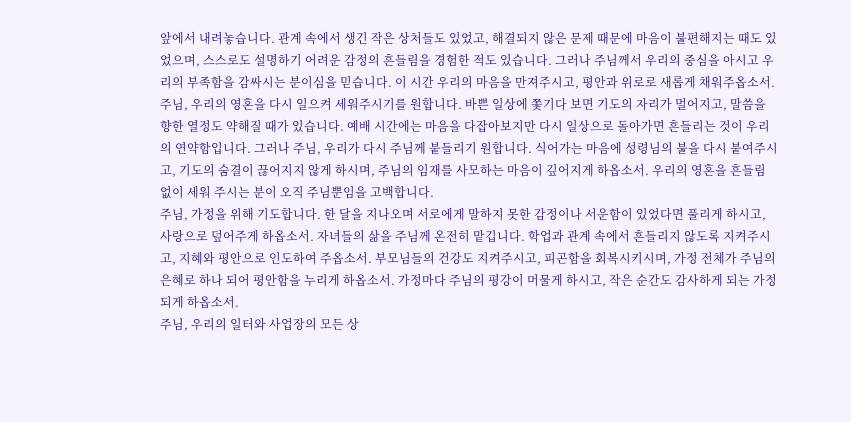앞에서 내려놓습니다. 관계 속에서 생긴 작은 상처들도 있었고, 해결되지 않은 문제 때문에 마음이 불편해지는 때도 있었으며, 스스로도 설명하기 어려운 감정의 흔들림을 경험한 적도 있습니다. 그러나 주님께서 우리의 중심을 아시고 우리의 부족함을 감싸시는 분이심을 믿습니다. 이 시간 우리의 마음을 만져주시고, 평안과 위로로 새롭게 채워주옵소서.
주님, 우리의 영혼을 다시 일으켜 세워주시기를 원합니다. 바쁜 일상에 쫓기다 보면 기도의 자리가 멀어지고, 말씀을 향한 열정도 약해질 때가 있습니다. 예배 시간에는 마음을 다잡아보지만 다시 일상으로 돌아가면 흔들리는 것이 우리의 연약함입니다. 그러나 주님, 우리가 다시 주님께 붙들리기 원합니다. 식어가는 마음에 성령님의 불을 다시 붙여주시고, 기도의 숨결이 끊어지지 않게 하시며, 주님의 임재를 사모하는 마음이 깊어지게 하옵소서. 우리의 영혼을 흔들림 없이 세워 주시는 분이 오직 주님뿐임을 고백합니다.
주님, 가정을 위해 기도합니다. 한 달을 지나오며 서로에게 말하지 못한 감정이나 서운함이 있었다면 풀리게 하시고, 사랑으로 덮어주게 하옵소서. 자녀들의 삶을 주님께 온전히 맡깁니다. 학업과 관계 속에서 흔들리지 않도록 지켜주시고, 지혜와 평안으로 인도하여 주옵소서. 부모님들의 건강도 지켜주시고, 피곤함을 회복시키시며, 가정 전체가 주님의 은혜로 하나 되어 평안함을 누리게 하옵소서. 가정마다 주님의 평강이 머물게 하시고, 작은 순간도 감사하게 되는 가정 되게 하옵소서.
주님, 우리의 일터와 사업장의 모든 상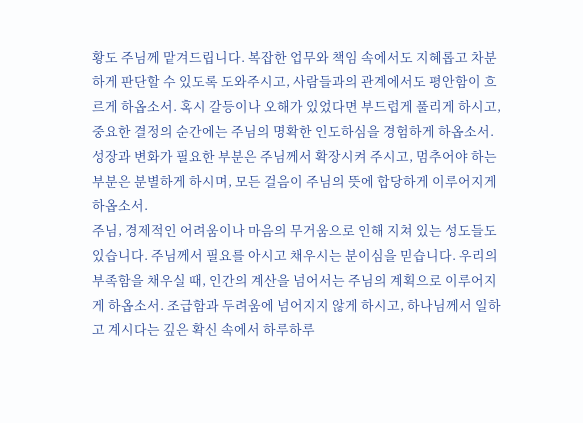황도 주님께 맡겨드립니다. 복잡한 업무와 책임 속에서도 지혜롭고 차분하게 판단할 수 있도록 도와주시고, 사람들과의 관계에서도 평안함이 흐르게 하옵소서. 혹시 갈등이나 오해가 있었다면 부드럽게 풀리게 하시고, 중요한 결정의 순간에는 주님의 명확한 인도하심을 경험하게 하옵소서. 성장과 변화가 필요한 부분은 주님께서 확장시켜 주시고, 멈추어야 하는 부분은 분별하게 하시며, 모든 걸음이 주님의 뜻에 합당하게 이루어지게 하옵소서.
주님, 경제적인 어려움이나 마음의 무거움으로 인해 지쳐 있는 성도들도 있습니다. 주님께서 필요를 아시고 채우시는 분이심을 믿습니다. 우리의 부족함을 채우실 때, 인간의 계산을 넘어서는 주님의 계획으로 이루어지게 하옵소서. 조급함과 두려움에 넘어지지 않게 하시고, 하나님께서 일하고 계시다는 깊은 확신 속에서 하루하루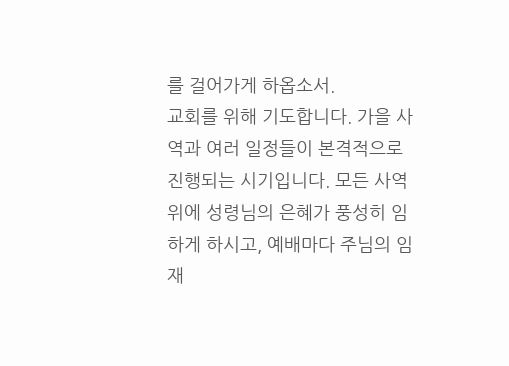를 걸어가게 하옵소서.
교회를 위해 기도합니다. 가을 사역과 여러 일정들이 본격적으로 진행되는 시기입니다. 모든 사역 위에 성령님의 은혜가 풍성히 임하게 하시고, 예배마다 주님의 임재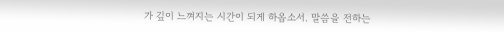가 깊이 느껴지는 시간이 되게 하옵소서. 말씀을 전하는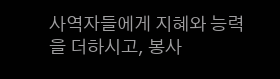사역자들에게 지혜와 능력을 더하시고, 봉사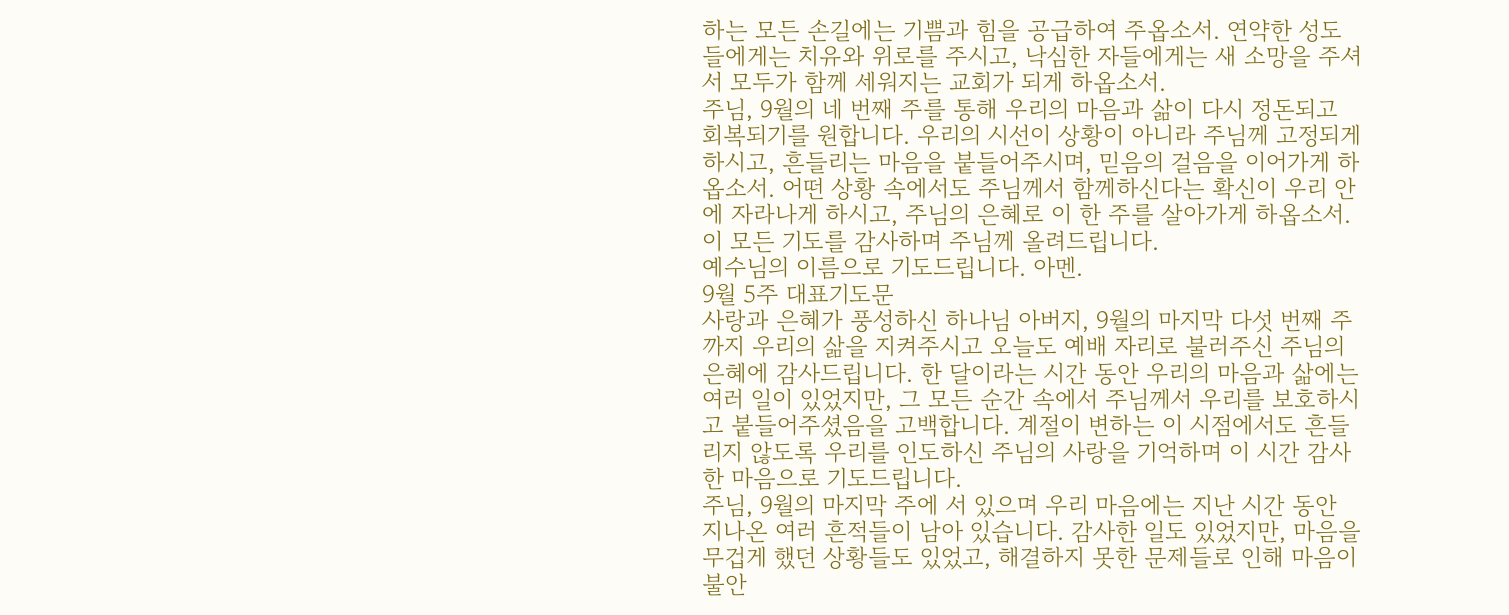하는 모든 손길에는 기쁨과 힘을 공급하여 주옵소서. 연약한 성도들에게는 치유와 위로를 주시고, 낙심한 자들에게는 새 소망을 주셔서 모두가 함께 세워지는 교회가 되게 하옵소서.
주님, 9월의 네 번째 주를 통해 우리의 마음과 삶이 다시 정돈되고 회복되기를 원합니다. 우리의 시선이 상황이 아니라 주님께 고정되게 하시고, 흔들리는 마음을 붙들어주시며, 믿음의 걸음을 이어가게 하옵소서. 어떤 상황 속에서도 주님께서 함께하신다는 확신이 우리 안에 자라나게 하시고, 주님의 은혜로 이 한 주를 살아가게 하옵소서.
이 모든 기도를 감사하며 주님께 올려드립니다.
예수님의 이름으로 기도드립니다. 아멘.
9월 5주 대표기도문
사랑과 은혜가 풍성하신 하나님 아버지, 9월의 마지막 다섯 번째 주까지 우리의 삶을 지켜주시고 오늘도 예배 자리로 불러주신 주님의 은혜에 감사드립니다. 한 달이라는 시간 동안 우리의 마음과 삶에는 여러 일이 있었지만, 그 모든 순간 속에서 주님께서 우리를 보호하시고 붙들어주셨음을 고백합니다. 계절이 변하는 이 시점에서도 흔들리지 않도록 우리를 인도하신 주님의 사랑을 기억하며 이 시간 감사한 마음으로 기도드립니다.
주님, 9월의 마지막 주에 서 있으며 우리 마음에는 지난 시간 동안 지나온 여러 흔적들이 남아 있습니다. 감사한 일도 있었지만, 마음을 무겁게 했던 상황들도 있었고, 해결하지 못한 문제들로 인해 마음이 불안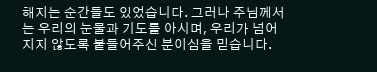해지는 순간들도 있었습니다. 그러나 주님께서는 우리의 눈물과 기도를 아시며, 우리가 넘어지지 않도록 붙들어주신 분이심을 믿습니다.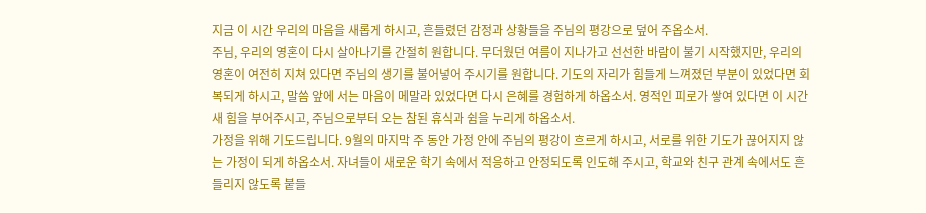지금 이 시간 우리의 마음을 새롭게 하시고, 흔들렸던 감정과 상황들을 주님의 평강으로 덮어 주옵소서.
주님, 우리의 영혼이 다시 살아나기를 간절히 원합니다. 무더웠던 여름이 지나가고 선선한 바람이 불기 시작했지만, 우리의 영혼이 여전히 지쳐 있다면 주님의 생기를 불어넣어 주시기를 원합니다. 기도의 자리가 힘들게 느껴졌던 부분이 있었다면 회복되게 하시고, 말씀 앞에 서는 마음이 메말라 있었다면 다시 은혜를 경험하게 하옵소서. 영적인 피로가 쌓여 있다면 이 시간 새 힘을 부어주시고, 주님으로부터 오는 참된 휴식과 쉼을 누리게 하옵소서.
가정을 위해 기도드립니다. 9월의 마지막 주 동안 가정 안에 주님의 평강이 흐르게 하시고, 서로를 위한 기도가 끊어지지 않는 가정이 되게 하옵소서. 자녀들이 새로운 학기 속에서 적응하고 안정되도록 인도해 주시고, 학교와 친구 관계 속에서도 흔들리지 않도록 붙들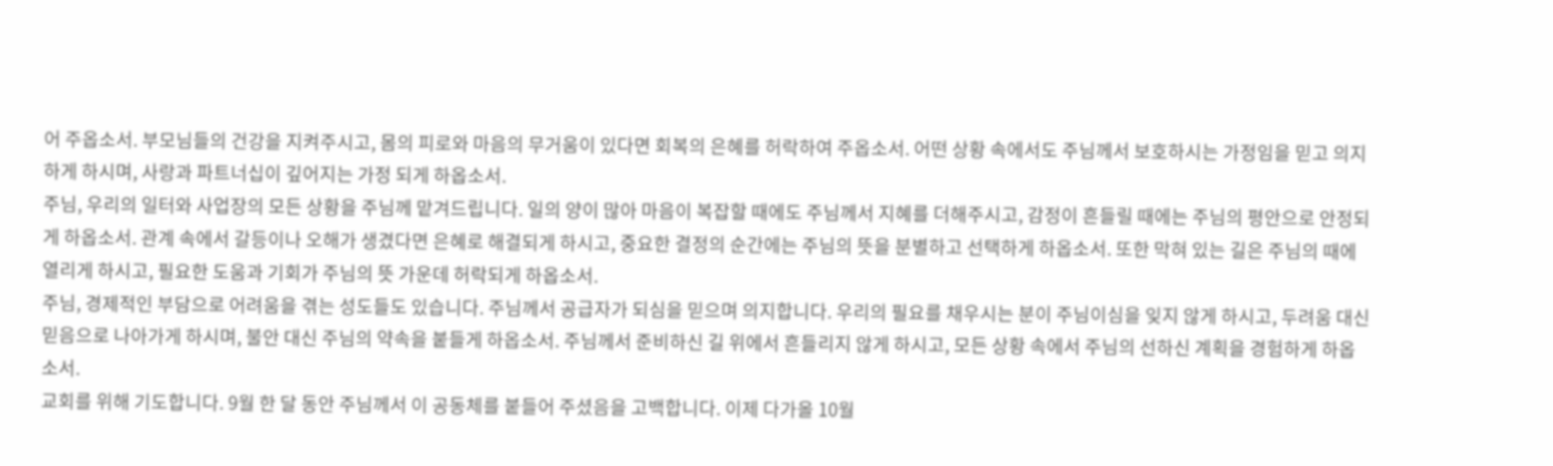어 주옵소서. 부모님들의 건강을 지켜주시고, 몸의 피로와 마음의 무거움이 있다면 회복의 은혜를 허락하여 주옵소서. 어떤 상황 속에서도 주님께서 보호하시는 가정임을 믿고 의지하게 하시며, 사랑과 파트너십이 깊어지는 가정 되게 하옵소서.
주님, 우리의 일터와 사업장의 모든 상황을 주님께 맡겨드립니다. 일의 양이 많아 마음이 복잡할 때에도 주님께서 지혜를 더해주시고, 감정이 흔들릴 때에는 주님의 평안으로 안정되게 하옵소서. 관계 속에서 갈등이나 오해가 생겼다면 은혜로 해결되게 하시고, 중요한 결정의 순간에는 주님의 뜻을 분별하고 선택하게 하옵소서. 또한 막혀 있는 길은 주님의 때에 열리게 하시고, 필요한 도움과 기회가 주님의 뜻 가운데 허락되게 하옵소서.
주님, 경제적인 부담으로 어려움을 겪는 성도들도 있습니다. 주님께서 공급자가 되심을 믿으며 의지합니다. 우리의 필요를 채우시는 분이 주님이심을 잊지 않게 하시고, 두려움 대신 믿음으로 나아가게 하시며, 불안 대신 주님의 약속을 붙들게 하옵소서. 주님께서 준비하신 길 위에서 흔들리지 않게 하시고, 모든 상황 속에서 주님의 선하신 계획을 경험하게 하옵소서.
교회를 위해 기도합니다. 9월 한 달 동안 주님께서 이 공동체를 붙들어 주셨음을 고백합니다. 이제 다가올 10월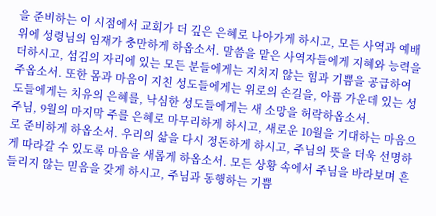을 준비하는 이 시점에서 교회가 더 깊은 은혜로 나아가게 하시고, 모든 사역과 예배 위에 성령님의 임재가 충만하게 하옵소서. 말씀을 맡은 사역자들에게 지혜와 능력을 더하시고, 섬김의 자리에 있는 모든 분들에게는 지치지 않는 힘과 기쁨을 공급하여 주옵소서. 또한 몸과 마음이 지친 성도들에게는 위로의 손길을, 아픔 가운데 있는 성도들에게는 치유의 은혜를, 낙심한 성도들에게는 새 소망을 허락하옵소서.
주님, 9월의 마지막 주를 은혜로 마무리하게 하시고, 새로운 10월을 기대하는 마음으로 준비하게 하옵소서. 우리의 삶을 다시 정돈하게 하시고, 주님의 뜻을 더욱 선명하게 따라갈 수 있도록 마음을 새롭게 하옵소서. 모든 상황 속에서 주님을 바라보며 흔들리지 않는 믿음을 갖게 하시고, 주님과 동행하는 기쁨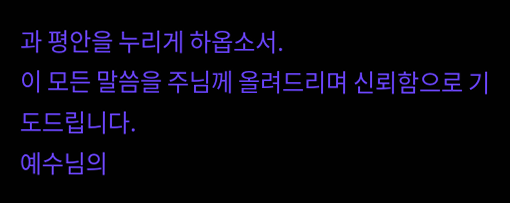과 평안을 누리게 하옵소서.
이 모든 말씀을 주님께 올려드리며 신뢰함으로 기도드립니다.
예수님의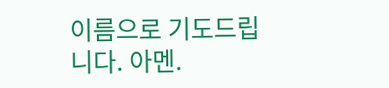이름으로 기도드립니다. 아멘.